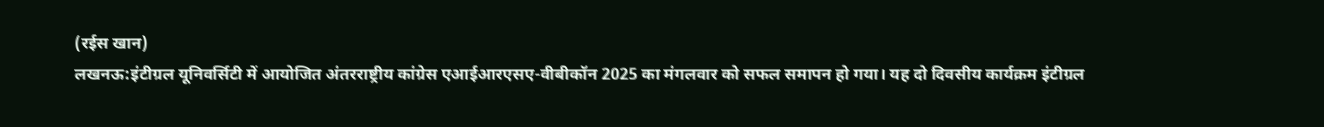(रईस खान)
लखनऊ:इंटीग्रल यूनिवर्सिटी में आयोजित अंतरराष्ट्रीय कांग्रेस एआईआरएसए-वीबीकॉन 2025 का मंगलवार को सफल समापन हो गया। यह दो दिवसीय कार्यक्रम इंटीग्रल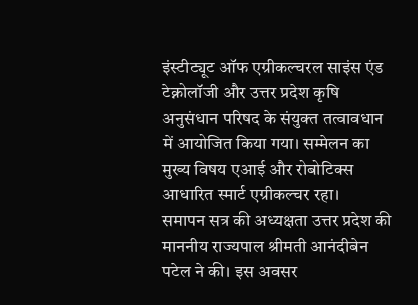इंस्टीट्यूट ऑफ एग्रीकल्चरल साइंस एंड टेक्नोलॉजी और उत्तर प्रदेश कृषि अनुसंधान परिषद के संयुक्त तत्वावधान में आयोजित किया गया। सम्मेलन का मुख्य विषय एआई और रोबोटिक्स आधारित स्मार्ट एग्रीकल्चर रहा।
समापन सत्र की अध्यक्षता उत्तर प्रदेश की माननीय राज्यपाल श्रीमती आनंदीबेन पटेल ने की। इस अवसर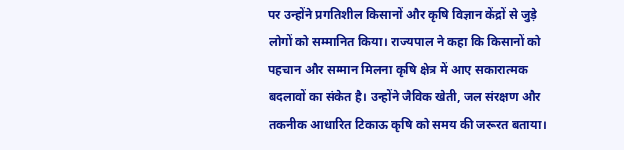पर उन्होंने प्रगतिशील किसानों और कृषि विज्ञान केंद्रों से जुड़े लोगों को सम्मानित किया। राज्यपाल ने कहा कि किसानों को पहचान और सम्मान मिलना कृषि क्षेत्र में आए सकारात्मक बदलावों का संकेत है। उन्होंने जैविक खेती, जल संरक्षण और तकनीक आधारित टिकाऊ कृषि को समय की जरूरत बताया।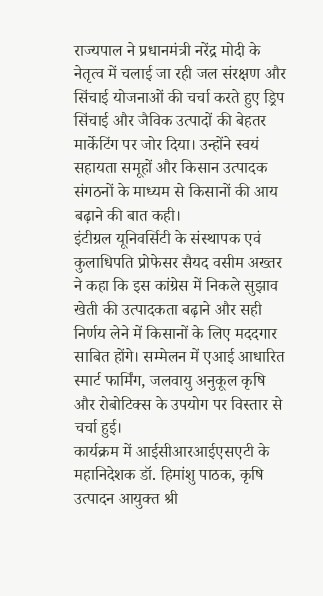राज्यपाल ने प्रधानमंत्री नरेंद्र मोदी के नेतृत्व में चलाई जा रही जल संरक्षण और सिंचाई योजनाओं की चर्चा करते हुए ड्रिप सिंचाई और जैविक उत्पादों की बेहतर मार्केटिंग पर जोर दिया। उन्होंने स्वयं सहायता समूहों और किसान उत्पादक संगठनों के माध्यम से किसानों की आय बढ़ाने की बात कही।
इंटीग्रल यूनिवर्सिटी के संस्थापक एवं कुलाधिपति प्रोफेसर सैयद वसीम अख्तर ने कहा कि इस कांग्रेस में निकले सुझाव खेती की उत्पादकता बढ़ाने और सही निर्णय लेने में किसानों के लिए मददगार साबित होंगे। सम्मेलन में एआई आधारित स्मार्ट फार्मिंग, जलवायु अनुकूल कृषि और रोबोटिक्स के उपयोग पर विस्तार से चर्चा हुई।
कार्यक्रम में आईसीआरआईएसएटी के महानिदेशक डॉ. हिमांशु पाठक, कृषि उत्पादन आयुक्त श्री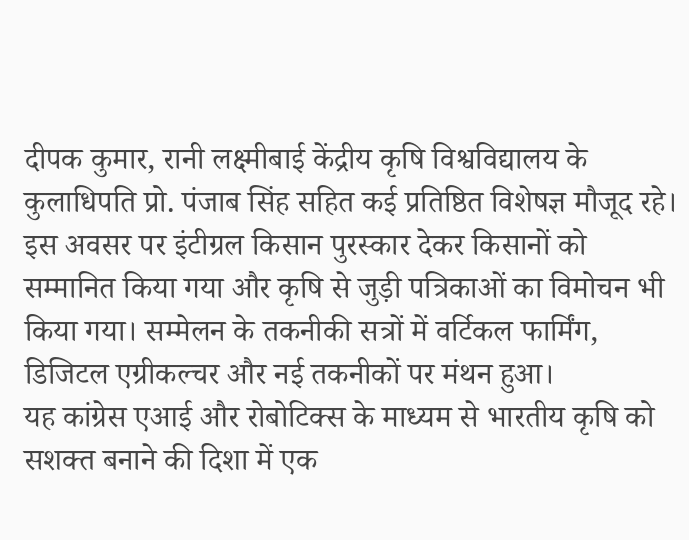दीपक कुमार, रानी लक्ष्मीबाई केंद्रीय कृषि विश्वविद्यालय के कुलाधिपति प्रो. पंजाब सिंह सहित कई प्रतिष्ठित विशेषज्ञ मौजूद रहे।
इस अवसर पर इंटीग्रल किसान पुरस्कार देकर किसानों को सम्मानित किया गया और कृषि से जुड़ी पत्रिकाओं का विमोचन भी किया गया। सम्मेलन के तकनीकी सत्रों में वर्टिकल फार्मिंग, डिजिटल एग्रीकल्चर और नई तकनीकों पर मंथन हुआ।
यह कांग्रेस एआई और रोबोटिक्स के माध्यम से भारतीय कृषि को सशक्त बनाने की दिशा में एक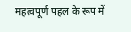महत्वपूर्ण पहल के रूप में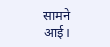सामने आई।